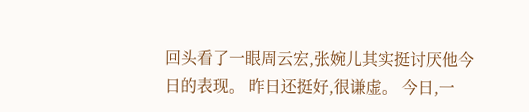回头看了一眼周云宏,张婉儿其实挺讨厌他今日的表现。 昨日还挺好,很谦虚。 今日,一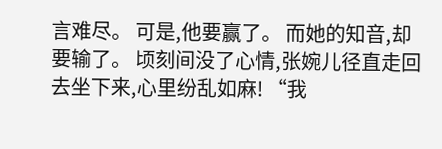言难尽。 可是,他要赢了。 而她的知音,却要输了。 顷刻间没了心情,张婉儿径直走回去坐下来,心里纷乱如麻! “我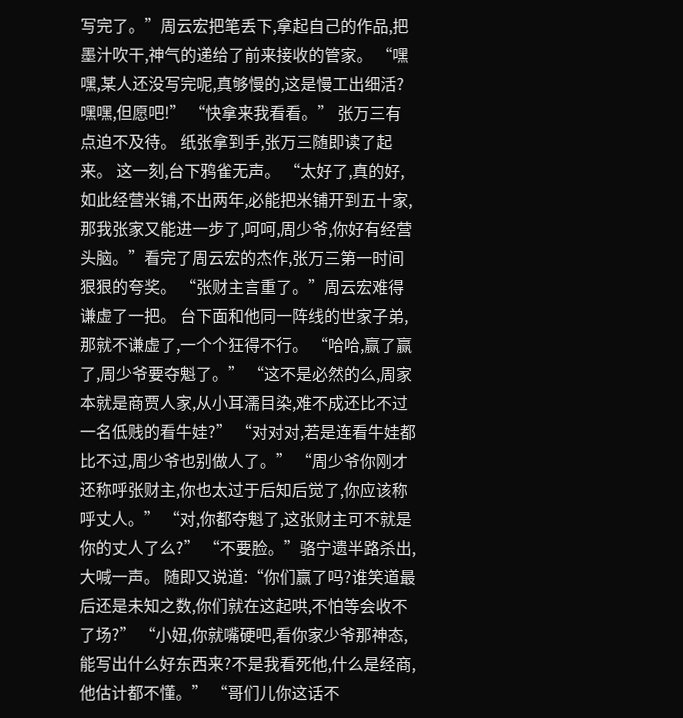写完了。”周云宏把笔丢下,拿起自己的作品,把墨汁吹干,神气的递给了前来接收的管家。 “嘿嘿,某人还没写完呢,真够慢的,这是慢工出细活?嘿嘿,但愿吧!” “快拿来我看看。” 张万三有点迫不及待。 纸张拿到手,张万三随即读了起来。 这一刻,台下鸦雀无声。 “太好了,真的好,如此经营米铺,不出两年,必能把米铺开到五十家,那我张家又能进一步了,呵呵,周少爷,你好有经营头脑。”看完了周云宏的杰作,张万三第一时间狠狠的夸奖。 “张财主言重了。”周云宏难得谦虚了一把。 台下面和他同一阵线的世家子弟,那就不谦虚了,一个个狂得不行。 “哈哈,赢了赢了,周少爷要夺魁了。” “这不是必然的么,周家本就是商贾人家,从小耳濡目染,难不成还比不过一名低贱的看牛娃?” “对对对,若是连看牛娃都比不过,周少爷也别做人了。” “周少爷你刚才还称呼张财主,你也太过于后知后觉了,你应该称呼丈人。” “对,你都夺魁了,这张财主可不就是你的丈人了么?” “不要脸。”骆宁遗半路杀出,大喊一声。 随即又说道:“你们赢了吗?谁笑道最后还是未知之数,你们就在这起哄,不怕等会收不了场?” “小妞,你就嘴硬吧,看你家少爷那神态,能写出什么好东西来?不是我看死他,什么是经商,他估计都不懂。” “哥们儿你这话不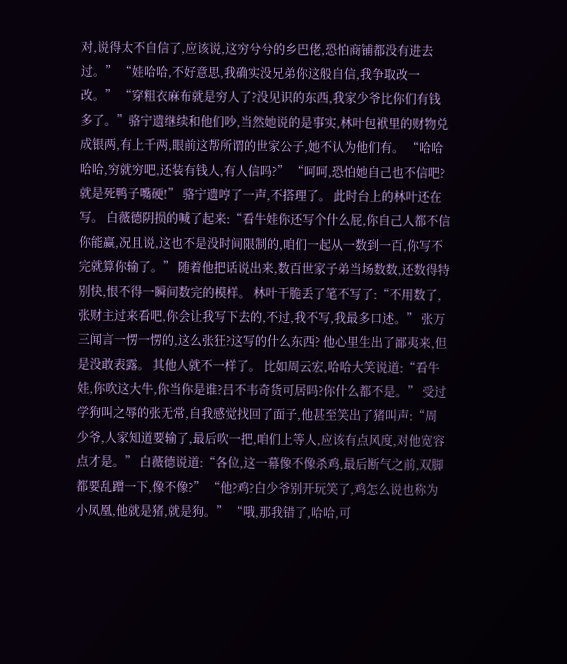对,说得太不自信了,应该说,这穷兮兮的乡巴佬,恐怕商铺都没有进去过。” “娃哈哈,不好意思,我确实没兄弟你这般自信,我争取改一改。” “穿粗衣麻布就是穷人了?没见识的东西,我家少爷比你们有钱多了。”骆宁遗继续和他们吵,当然她说的是事实,林叶包袱里的财物兑成银两,有上千两,眼前这帮所谓的世家公子,她不认为他们有。 “哈哈哈哈,穷就穷吧,还装有钱人,有人信吗?” “呵呵,恐怕她自己也不信吧?就是死鸭子嘴硬!” 骆宁遗哼了一声,不搭理了。 此时台上的林叶还在写。 白薇德阴损的喊了起来:“看牛娃你还写个什么屁,你自己人都不信你能赢,况且说,这也不是没时间限制的,咱们一起从一数到一百,你写不完就算你输了。” 随着他把话说出来,数百世家子弟当场数数,还数得特别快,恨不得一瞬间数完的模样。 林叶干脆丢了笔不写了:“不用数了,张财主过来看吧,你会让我写下去的,不过,我不写,我最多口述。” 张万三闻言一愣一愣的,这么张狂?这写的什么东西? 他心里生出了鄙夷来,但是没敢表露。 其他人就不一样了。 比如周云宏,哈哈大笑说道:“看牛娃,你吹这大牛,你当你是谁?吕不韦奇货可居吗?你什么都不是。” 受过学狗叫之辱的张无常,自我感觉找回了面子,他甚至笑出了猪叫声:“周少爷,人家知道要输了,最后吹一把,咱们上等人,应该有点风度,对他宽容点才是。” 白薇德说道:“各位,这一幕像不像杀鸡,最后断气之前,双脚都要乱蹭一下,像不像?” “他?鸡?白少爷别开玩笑了,鸡怎么说也称为小凤凰,他就是猪,就是狗。” “哦,那我错了,哈哈,可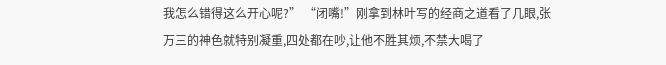我怎么错得这么开心呢?” “闭嘴!”刚拿到林叶写的经商之道看了几眼,张万三的神色就特别凝重,四处都在吵,让他不胜其烦,不禁大喝了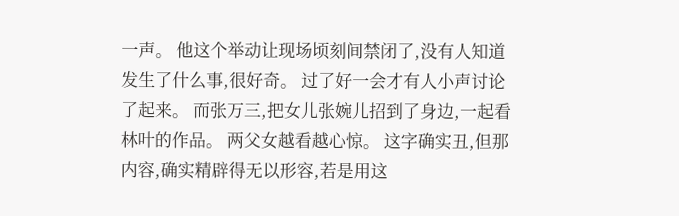一声。 他这个举动让现场顷刻间禁闭了,没有人知道发生了什么事,很好奇。 过了好一会才有人小声讨论了起来。 而张万三,把女儿张婉儿招到了身边,一起看林叶的作品。 两父女越看越心惊。 这字确实丑,但那内容,确实精辟得无以形容,若是用这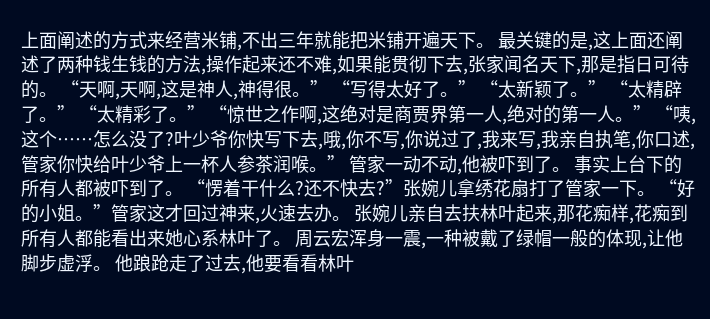上面阐述的方式来经营米铺,不出三年就能把米铺开遍天下。 最关键的是,这上面还阐述了两种钱生钱的方法,操作起来还不难,如果能贯彻下去,张家闻名天下,那是指日可待的。 “天啊,天啊,这是神人,神得很。” “写得太好了。” “太新颖了。” “太精辟了。” “太精彩了。” “惊世之作啊,这绝对是商贾界第一人,绝对的第一人。” “咦,这个……怎么没了?叶少爷你快写下去,哦,你不写,你说过了,我来写,我亲自执笔,你口述,管家你快给叶少爷上一杯人参茶润喉。” 管家一动不动,他被吓到了。 事实上台下的所有人都被吓到了。 “愣着干什么?还不快去?”张婉儿拿绣花扇打了管家一下。 “好的小姐。”管家这才回过神来,火速去办。 张婉儿亲自去扶林叶起来,那花痴样,花痴到所有人都能看出来她心系林叶了。 周云宏浑身一震,一种被戴了绿帽一般的体现,让他脚步虚浮。 他踉跄走了过去,他要看看林叶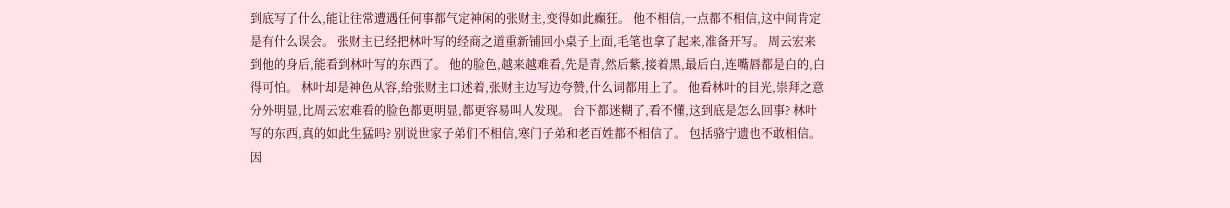到底写了什么,能让往常遭遇任何事都气定神闲的张财主,变得如此癫狂。 他不相信,一点都不相信,这中间肯定是有什么误会。 张财主已经把林叶写的经商之道重新铺回小桌子上面,毛笔也拿了起来,准备开写。 周云宏来到他的身后,能看到林叶写的东西了。 他的脸色,越来越难看,先是青,然后紫,接着黑,最后白,连嘴唇都是白的,白得可怕。 林叶却是神色从容,给张财主口述着,张财主边写边夸赞,什么词都用上了。 他看林叶的目光,崇拜之意分外明显,比周云宏难看的脸色都更明显,都更容易叫人发现。 台下都迷糊了,看不懂,这到底是怎么回事? 林叶写的东西,真的如此生猛吗? 别说世家子弟们不相信,寒门子弟和老百姓都不相信了。 包括骆宁遗也不敢相信。 因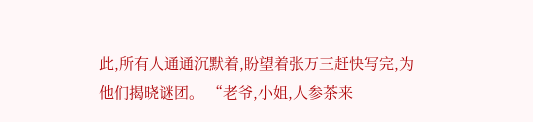此,所有人通通沉默着,盼望着张万三赶快写完,为他们揭晓谜团。 “老爷,小姐,人参茶来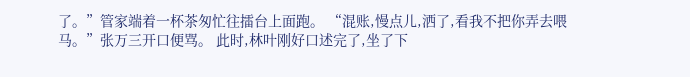了。”管家端着一杯茶匆忙往擂台上面跑。 “混账,慢点儿,洒了,看我不把你弄去喂马。”张万三开口便骂。 此时,林叶刚好口述完了,坐了下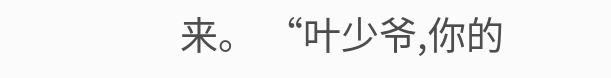来。 “叶少爷,你的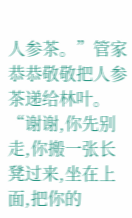人参茶。”管家恭恭敬敬把人参茶递给林叶。 “谢谢,你先别走,你搬一张长凳过来,坐在上面,把你的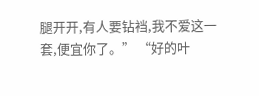腿开开,有人要钻裆,我不爱这一套,便宜你了。” “好的叶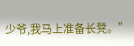少爷,我马上准备长凳。”